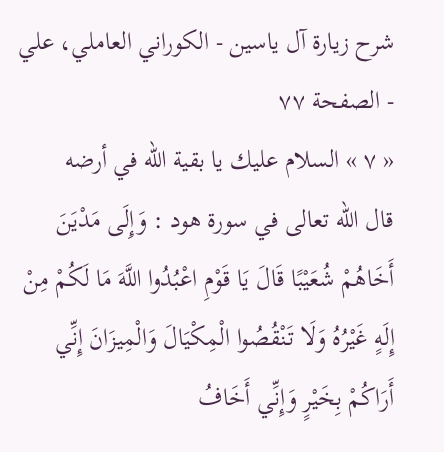شرح زيارة آل ياسين - الكوراني العاملي، علي - الصفحة ٧٧
« ٧ » السلام عليك يا بقية الله في أرضه
قال الله تعالى في سورة هود : وَإِلَى مَدْيَنَ أَخَاهُمْ شُعَيْبًا قَالَ يَا قَوْمِ اعْبُدُوا اللَّهَ مَا لَكُمْ مِنْ إِلَهٍ غَيْرُهُ وَلَا تَنْقُصُوا الْمِكْيَالَ وَالْمِيزَانَ إِنِّي أَرَاكُمْ بِخَيْرٍ وَإِنِّي أَخَافُ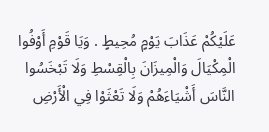عَلَيْكُمْ عَذَابَ يَوْمٍ مُحِيطٍ . وَيَا قَوْمِ أَوْفُوا الْمِكْيَالَ وَالْمِيزَانَ بِالْقِسْطِ وَلَا تَبْخَسُوا النَّاسَ أَشْيَاءَهُمْ وَلَا تَعْثَوْا فِي الْأَرْضِ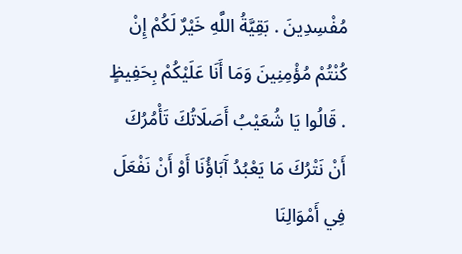مُفْسِدِينَ . بَقِيَّةُ اللَّهِ خَيْرٌ لَكُمْ إِنْ كُنْتُمْ مُؤْمِنِينَ وَمَا أَنَا عَلَيْكُمْ بِحَفِيظٍ . قَالُوا يَا شُعَيْبُ أَصَلَاتُكَ تَأْمُرُكَ أَنْ نَتْرُكَ مَا يَعْبُدُ آَبَاؤُنَا أَوْ أَنْ نَفْعَلَ فِي أَمْوَالِنَا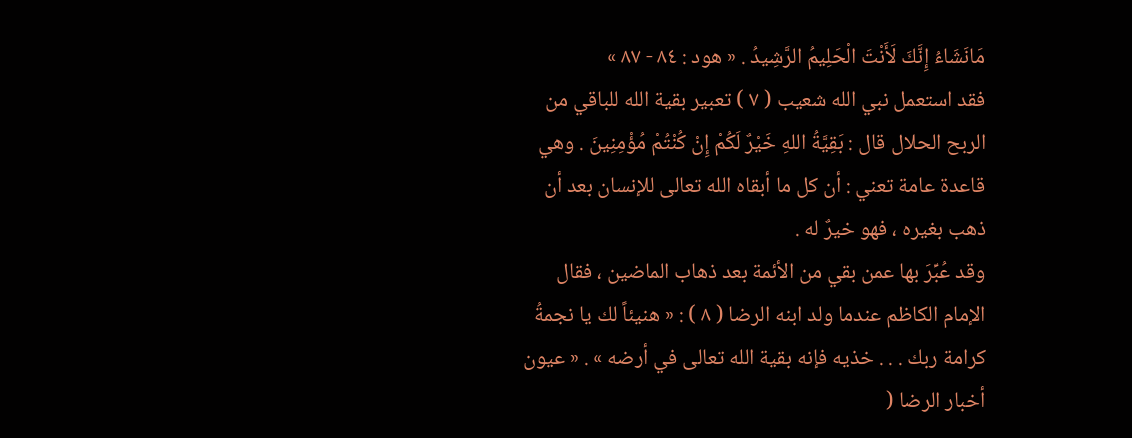مَانَشَاءُ إِنَّكَ لَأَنْتَ الْحَلِيمُ الرَّشِيدُ . « هود : ٨٤ - ٨٧ »
فقد استعمل نبي الله شعيب ( ٧ ) تعبير بقية الله للباقي من الربح الحلال قال : بَقِيَّةُ اللهِ خَيْرٌ لَكُمْ إِنْ كُنْتُمْ مُؤْمِنِينَ . وهي قاعدة عامة تعني : أن كل ما أبقاه الله تعالى للإنسان بعد أن ذهب بغيره ، فهو خيرٌ له .
وقد عُبِّرَ بها عمن بقي من الأئمة بعد ذهاب الماضين ، فقال الإمام الكاظم عندما ولد ابنه الرضا ( ٨ ) : « هنيئاً لك يا نجمةُ كرامة ربك . . . خذيه فإنه بقية الله تعالى في أرضه » . « عيون أخبار الرضا (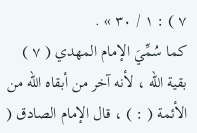٧ ) : ١ / ٣٠ » .
كما سُمِّيَ الإمام المهدي ( ٧ ) بقية الله ، لأنه آخر من أبقاه الله من الأئمة ( : ) ، قال الإمام الصادق (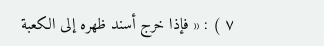٧ ) : « فإذا خرج أسند ظهره إلى الكعبة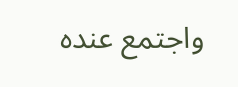واجتمع عنده